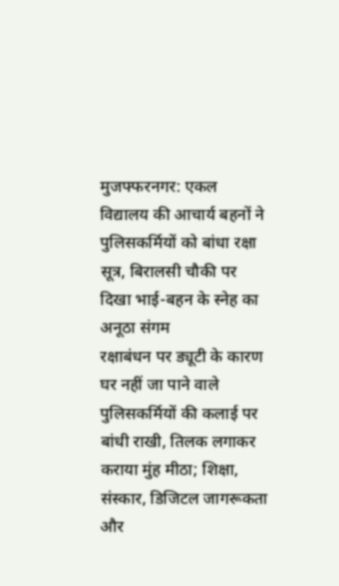मुजफ्फरनगर: एकल विद्यालय की आचार्य बहनों ने पुलिसकर्मियों को बांधा रक्षा सूत्र, बिरालसी चौकी पर दिखा भाई-बहन के स्नेह का अनूठा संगम
रक्षाबंधन पर ड्यूटी के कारण घर नहीं जा पाने वाले पुलिसकर्मियों की कलाई पर बांधी राखी, तिलक लगाकर कराया मुंह मीठा; शिक्षा, संस्कार, डिजिटल जागरूकता और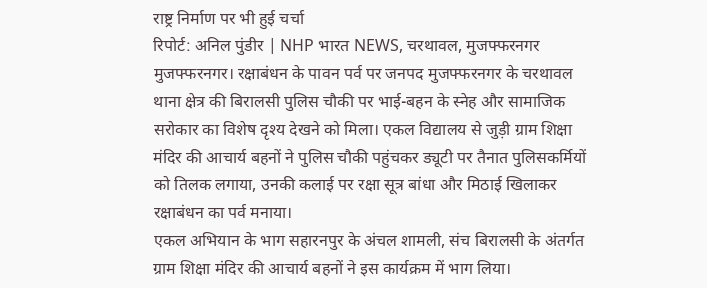राष्ट्र निर्माण पर भी हुई चर्चा
रिपोर्ट: अनिल पुंडीर | NHP भारत NEWS, चरथावल, मुजफ्फरनगर
मुजफ्फरनगर। रक्षाबंधन के पावन पर्व पर जनपद मुजफ्फरनगर के चरथावल थाना क्षेत्र की बिरालसी पुलिस चौकी पर भाई-बहन के स्नेह और सामाजिक सरोकार का विशेष दृश्य देखने को मिला। एकल विद्यालय से जुड़ी ग्राम शिक्षा मंदिर की आचार्य बहनों ने पुलिस चौकी पहुंचकर ड्यूटी पर तैनात पुलिसकर्मियों को तिलक लगाया, उनकी कलाई पर रक्षा सूत्र बांधा और मिठाई खिलाकर रक्षाबंधन का पर्व मनाया।
एकल अभियान के भाग सहारनपुर के अंचल शामली, संच बिरालसी के अंतर्गत ग्राम शिक्षा मंदिर की आचार्य बहनों ने इस कार्यक्रम में भाग लिया।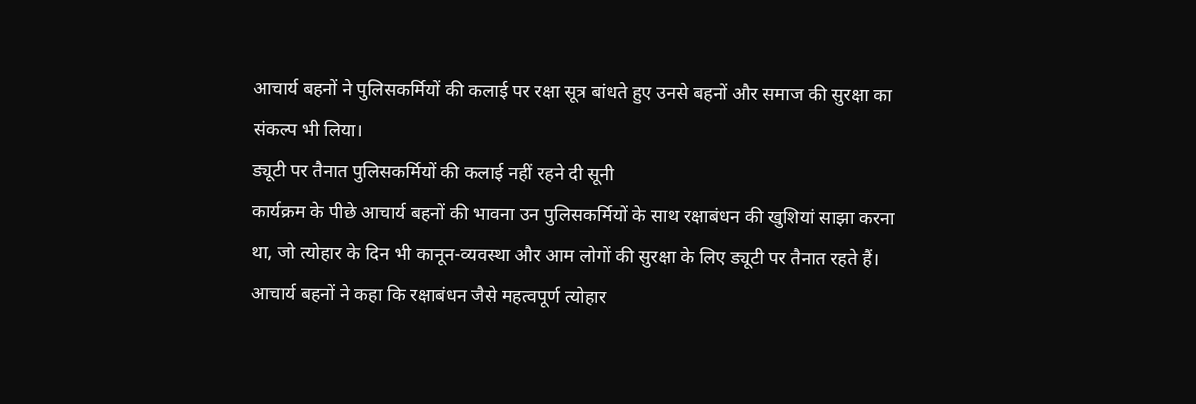आचार्य बहनों ने पुलिसकर्मियों की कलाई पर रक्षा सूत्र बांधते हुए उनसे बहनों और समाज की सुरक्षा का संकल्प भी लिया।
ड्यूटी पर तैनात पुलिसकर्मियों की कलाई नहीं रहने दी सूनी
कार्यक्रम के पीछे आचार्य बहनों की भावना उन पुलिसकर्मियों के साथ रक्षाबंधन की खुशियां साझा करना था, जो त्योहार के दिन भी कानून-व्यवस्था और आम लोगों की सुरक्षा के लिए ड्यूटी पर तैनात रहते हैं।
आचार्य बहनों ने कहा कि रक्षाबंधन जैसे महत्वपूर्ण त्योहार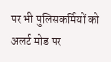पर भी पुलिसकर्मियों को अलर्ट मोड पर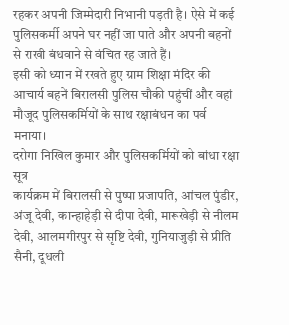रहकर अपनी जिम्मेदारी निभानी पड़ती है। ऐसे में कई पुलिसकर्मी अपने घर नहीं जा पाते और अपनी बहनों से राखी बंधवाने से वंचित रह जाते हैं।
इसी को ध्यान में रखते हुए ग्राम शिक्षा मंदिर की आचार्य बहनें बिरालसी पुलिस चौकी पहुंचीं और वहां मौजूद पुलिसकर्मियों के साथ रक्षाबंधन का पर्व मनाया।
दरोगा निखिल कुमार और पुलिसकर्मियों को बांधा रक्षा सूत्र
कार्यक्रम में बिरालसी से पुष्पा प्रजापति, आंचल पुंडीर, अंजू देवी, कान्हाहेड़ी से दीपा देवी, मारूखेड़ी से नीलम देवी, आलमगीरपुर से सृष्टि देवी, गुनियाजुड़ी से प्रीति सैनी, दूधली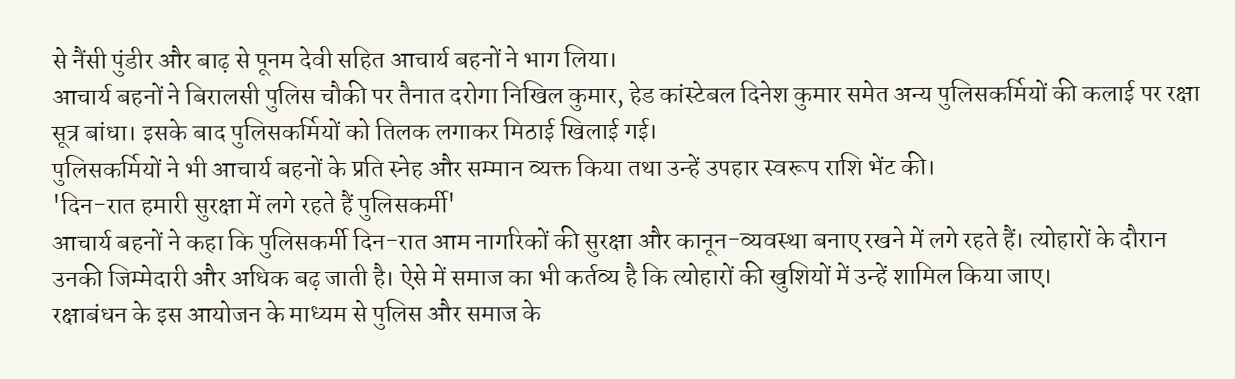से नैंसी पुंडीर और बाढ़ से पूनम देवी सहित आचार्य बहनों ने भाग लिया।
आचार्य बहनों ने बिरालसी पुलिस चौकी पर तैनात दरोगा निखिल कुमार, हेड कांस्टेबल दिनेश कुमार समेत अन्य पुलिसकर्मियों की कलाई पर रक्षा सूत्र बांधा। इसके बाद पुलिसकर्मियों को तिलक लगाकर मिठाई खिलाई गई।
पुलिसकर्मियों ने भी आचार्य बहनों के प्रति स्नेह और सम्मान व्यक्त किया तथा उन्हें उपहार स्वरूप राशि भेंट की।
'दिन-रात हमारी सुरक्षा में लगे रहते हैं पुलिसकर्मी'
आचार्य बहनों ने कहा कि पुलिसकर्मी दिन-रात आम नागरिकों की सुरक्षा और कानून-व्यवस्था बनाए रखने में लगे रहते हैं। त्योहारों के दौरान उनकी जिम्मेदारी और अधिक बढ़ जाती है। ऐसे में समाज का भी कर्तव्य है कि त्योहारों की खुशियों में उन्हें शामिल किया जाए।
रक्षाबंधन के इस आयोजन के माध्यम से पुलिस और समाज के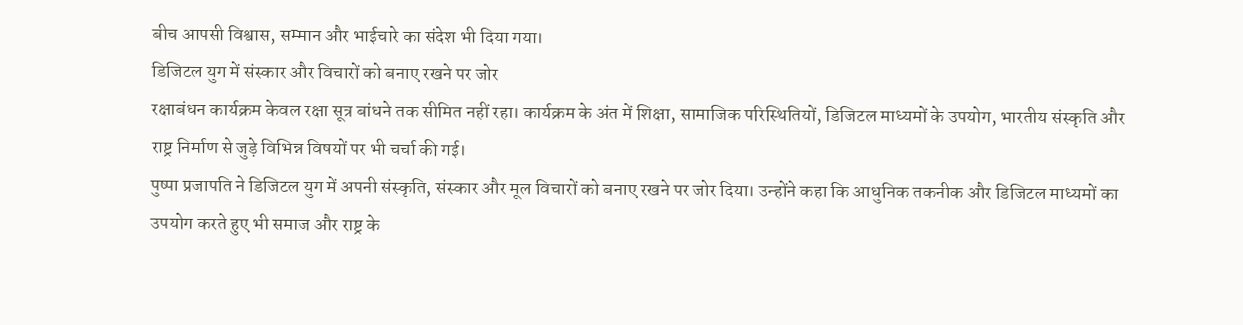बीच आपसी विश्वास, सम्मान और भाईचारे का संदेश भी दिया गया।
डिजिटल युग में संस्कार और विचारों को बनाए रखने पर जोर
रक्षाबंधन कार्यक्रम केवल रक्षा सूत्र बांधने तक सीमित नहीं रहा। कार्यक्रम के अंत में शिक्षा, सामाजिक परिस्थितियों, डिजिटल माध्यमों के उपयोग, भारतीय संस्कृति और राष्ट्र निर्माण से जुड़े विभिन्न विषयों पर भी चर्चा की गई।
पुष्पा प्रजापति ने डिजिटल युग में अपनी संस्कृति, संस्कार और मूल विचारों को बनाए रखने पर जोर दिया। उन्होंने कहा कि आधुनिक तकनीक और डिजिटल माध्यमों का उपयोग करते हुए भी समाज और राष्ट्र के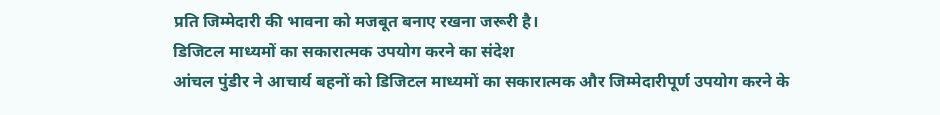प्रति जिम्मेदारी की भावना को मजबूत बनाए रखना जरूरी है।
डिजिटल माध्यमों का सकारात्मक उपयोग करने का संदेश
आंचल पुंडीर ने आचार्य बहनों को डिजिटल माध्यमों का सकारात्मक और जिम्मेदारीपूर्ण उपयोग करने के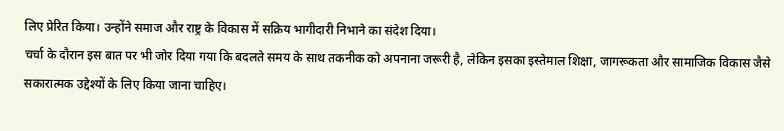लिए प्रेरित किया। उन्होंने समाज और राष्ट्र के विकास में सक्रिय भागीदारी निभाने का संदेश दिया।
चर्चा के दौरान इस बात पर भी जोर दिया गया कि बदलते समय के साथ तकनीक को अपनाना जरूरी है, लेकिन इसका इस्तेमाल शिक्षा, जागरूकता और सामाजिक विकास जैसे सकारात्मक उद्देश्यों के लिए किया जाना चाहिए।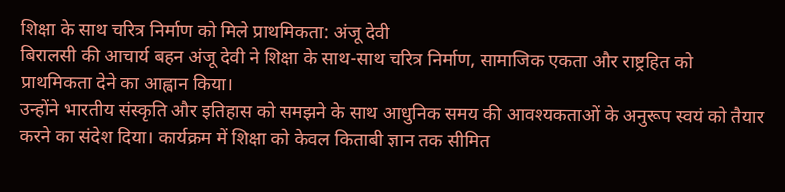शिक्षा के साथ चरित्र निर्माण को मिले प्राथमिकता: अंजू देवी
बिरालसी की आचार्य बहन अंजू देवी ने शिक्षा के साथ-साथ चरित्र निर्माण, सामाजिक एकता और राष्ट्रहित को प्राथमिकता देने का आह्वान किया।
उन्होंने भारतीय संस्कृति और इतिहास को समझने के साथ आधुनिक समय की आवश्यकताओं के अनुरूप स्वयं को तैयार करने का संदेश दिया। कार्यक्रम में शिक्षा को केवल किताबी ज्ञान तक सीमित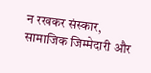न रखकर संस्कार, सामाजिक जिम्मेदारी और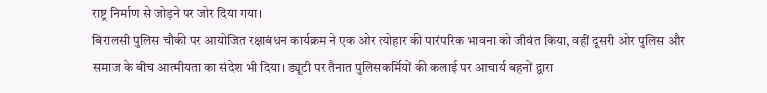राष्ट्र निर्माण से जोड़ने पर जोर दिया गया।
बिरालसी पुलिस चौकी पर आयोजित रक्षाबंधन कार्यक्रम ने एक ओर त्योहार की पारंपरिक भावना को जीवंत किया, वहीं दूसरी ओर पुलिस और समाज के बीच आत्मीयता का संदेश भी दिया। ड्यूटी पर तैनात पुलिसकर्मियों की कलाई पर आचार्य बहनों द्वारा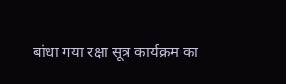बांधा गया रक्षा सूत्र कार्यक्रम का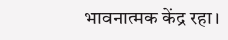भावनात्मक केंद्र रहा।